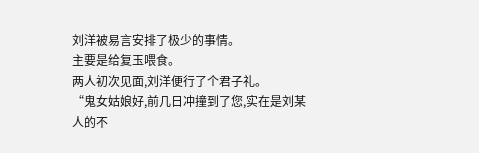刘洋被易言安排了极少的事情。
主要是给复玉喂食。
两人初次见面,刘洋便行了个君子礼。
“鬼女姑娘好,前几日冲撞到了您,实在是刘某人的不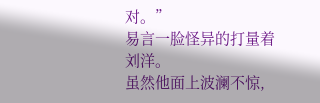对。”
易言一脸怪异的打量着刘洋。
虽然他面上波澜不惊,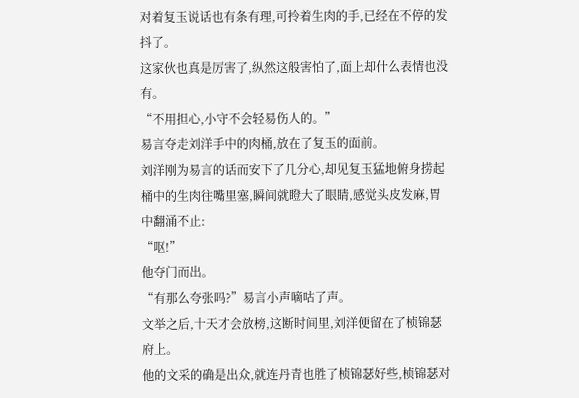对着复玉说话也有条有理,可拎着生肉的手,已经在不停的发抖了。
这家伙也真是厉害了,纵然这般害怕了,面上却什么表情也没有。
“不用担心,小守不会轻易伤人的。”
易言夺走刘洋手中的肉桶,放在了复玉的面前。
刘洋刚为易言的话而安下了几分心,却见复玉猛地俯身捞起桶中的生肉往嘴里塞,瞬间就瞪大了眼睛,感觉头皮发麻,胃中翻涌不止:
“呕!”
他夺门而出。
“有那么夸张吗?”易言小声嘀咕了声。
文举之后,十天才会放榜,这断时间里,刘洋便留在了桢锦瑟府上。
他的文采的确是出众,就连丹青也胜了桢锦瑟好些,桢锦瑟对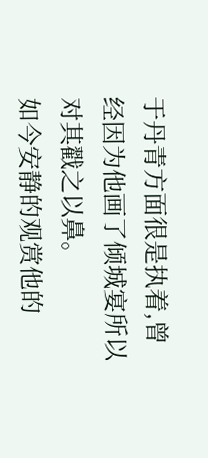于丹青方面很是执着,曾经因为他画了倾城宴所以对其戳之以鼻。
如今安静的观赏他的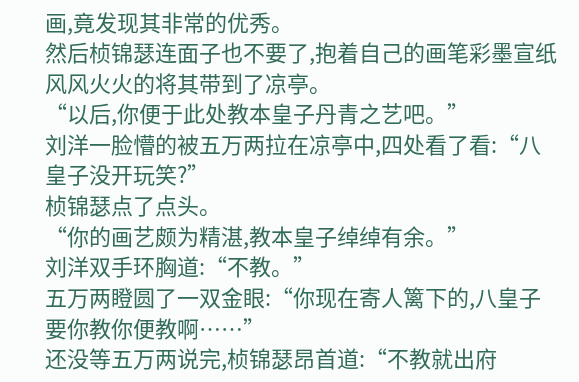画,竟发现其非常的优秀。
然后桢锦瑟连面子也不要了,抱着自己的画笔彩墨宣纸风风火火的将其带到了凉亭。
“以后,你便于此处教本皇子丹青之艺吧。”
刘洋一脸懵的被五万两拉在凉亭中,四处看了看:“八皇子没开玩笑?”
桢锦瑟点了点头。
“你的画艺颇为精湛,教本皇子绰绰有余。”
刘洋双手环胸道:“不教。”
五万两瞪圆了一双金眼:“你现在寄人篱下的,八皇子要你教你便教啊……”
还没等五万两说完,桢锦瑟昂首道:“不教就出府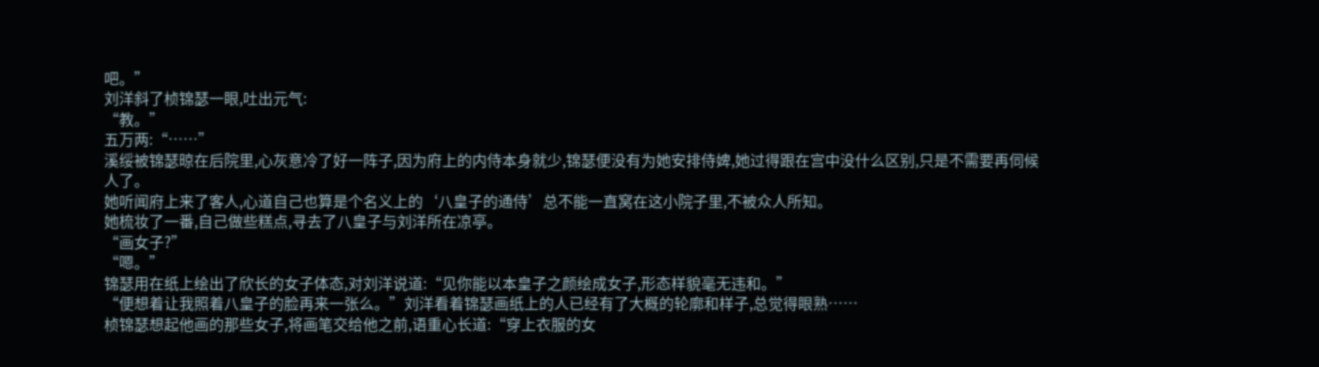吧。”
刘洋斜了桢锦瑟一眼,吐出元气:
“教。”
五万两:“……”
溪绥被锦瑟晾在后院里,心灰意冷了好一阵子,因为府上的内侍本身就少,锦瑟便没有为她安排侍婢,她过得跟在宫中没什么区别,只是不需要再伺候人了。
她听闻府上来了客人,心道自己也算是个名义上的‘八皇子的通侍’总不能一直窝在这小院子里,不被众人所知。
她梳妆了一番,自己做些糕点,寻去了八皇子与刘洋所在凉亭。
“画女子?”
“嗯。”
锦瑟用在纸上绘出了欣长的女子体态,对刘洋说道:“见你能以本皇子之颜绘成女子,形态样貌毫无违和。”
“便想着让我照着八皇子的脸再来一张么。”刘洋看着锦瑟画纸上的人已经有了大概的轮廓和样子,总觉得眼熟……
桢锦瑟想起他画的那些女子,将画笔交给他之前,语重心长道:“穿上衣服的女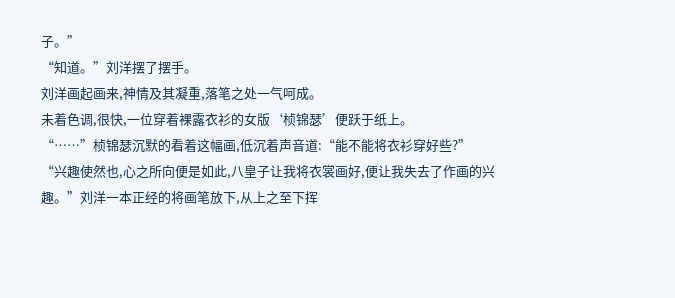子。”
“知道。”刘洋摆了摆手。
刘洋画起画来,神情及其凝重,落笔之处一气呵成。
未着色调,很快,一位穿着裸露衣衫的女版‘桢锦瑟’便跃于纸上。
“……”桢锦瑟沉默的看着这幅画,低沉着声音道:“能不能将衣衫穿好些?”
“兴趣使然也,心之所向便是如此,八皇子让我将衣裳画好,便让我失去了作画的兴趣。”刘洋一本正经的将画笔放下,从上之至下挥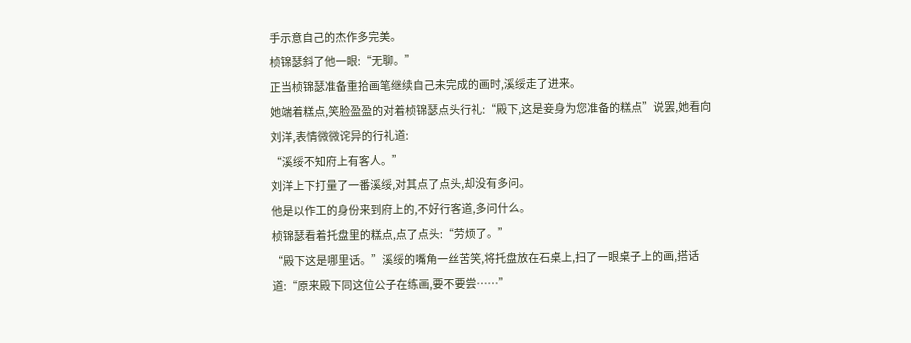手示意自己的杰作多完美。
桢锦瑟斜了他一眼:“无聊。”
正当桢锦瑟准备重拾画笔继续自己未完成的画时,溪绥走了进来。
她端着糕点,笑脸盈盈的对着桢锦瑟点头行礼:“殿下,这是妾身为您准备的糕点”说罢,她看向刘洋,表情微微诧异的行礼道:
“溪绥不知府上有客人。”
刘洋上下打量了一番溪绥,对其点了点头,却没有多问。
他是以作工的身份来到府上的,不好行客道,多问什么。
桢锦瑟看着托盘里的糕点,点了点头:“劳烦了。”
“殿下这是哪里话。”溪绥的嘴角一丝苦笑,将托盘放在石桌上,扫了一眼桌子上的画,搭话道:“原来殿下同这位公子在练画,要不要尝……”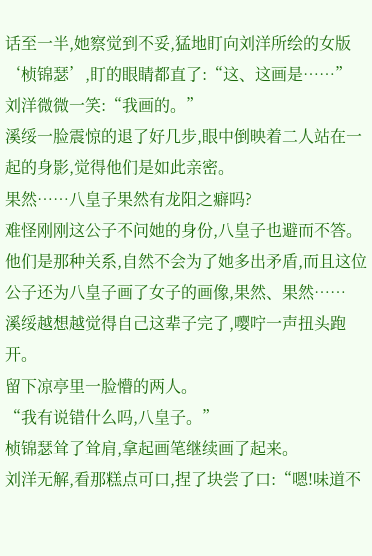话至一半,她察觉到不妥,猛地盯向刘洋所绘的女版‘桢锦瑟’,盯的眼睛都直了:“这、这画是……”
刘洋微微一笑:“我画的。”
溪绥一脸震惊的退了好几步,眼中倒映着二人站在一起的身影,觉得他们是如此亲密。
果然……八皇子果然有龙阳之癖吗?
难怪刚刚这公子不问她的身份,八皇子也避而不答。
他们是那种关系,自然不会为了她多出矛盾,而且这位公子还为八皇子画了女子的画像,果然、果然……
溪绥越想越觉得自己这辈子完了,嘤咛一声扭头跑开。
留下凉亭里一脸懵的两人。
“我有说错什么吗,八皇子。”
桢锦瑟耸了耸肩,拿起画笔继续画了起来。
刘洋无解,看那糕点可口,捏了块尝了口:“嗯!味道不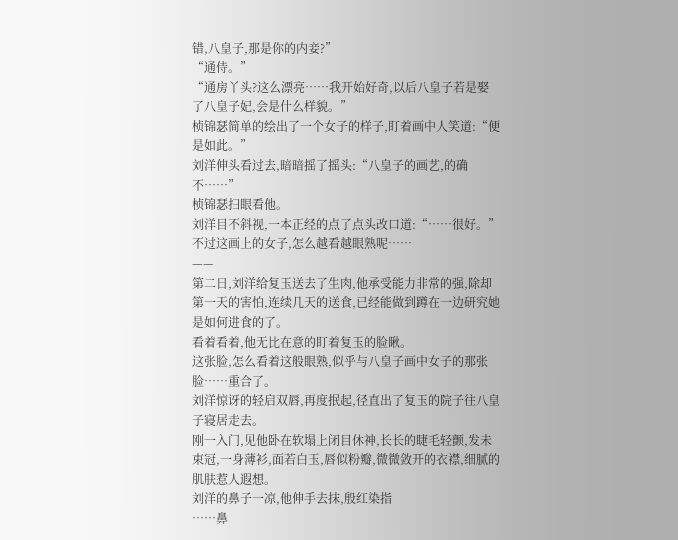错,八皇子,那是你的内妾?”
“通侍。”
“通房丫头?这么漂亮……我开始好奇,以后八皇子若是娶了八皇子妃,会是什么样貌。”
桢锦瑟简单的绘出了一个女子的样子,盯着画中人笑道:“便是如此。”
刘洋伸头看过去,暗暗摇了摇头:“八皇子的画艺,的确不……”
桢锦瑟扫眼看他。
刘洋目不斜视,一本正经的点了点头改口道:“……很好。”不过这画上的女子,怎么越看越眼熟呢……
——
第二日,刘洋给复玉送去了生肉,他承受能力非常的强,除却第一天的害怕,连续几天的送食,已经能做到蹲在一边研究她是如何进食的了。
看着看着,他无比在意的盯着复玉的脸瞅。
这张脸,怎么看着这般眼熟,似乎与八皇子画中女子的那张脸……重合了。
刘洋惊讶的轻启双唇,再度抿起,径直出了复玉的院子往八皇子寝居走去。
刚一入门,见他卧在软塌上闭目休神,长长的睫毛轻颤,发未束冠,一身薄衫,面若白玉,唇似粉瓣,微微敛开的衣襟,细腻的肌肤惹人遐想。
刘洋的鼻子一凉,他伸手去抹,殷红染指
……鼻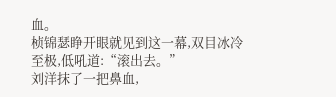血。
桢锦瑟睁开眼就见到这一幕,双目冰冷至极,低吼道:“滚出去。”
刘洋抹了一把鼻血,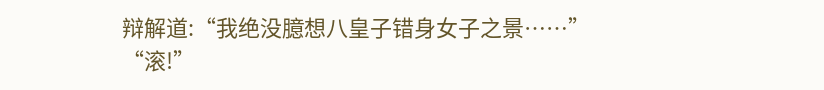辩解道:“我绝没臆想八皇子错身女子之景……”
“滚!”